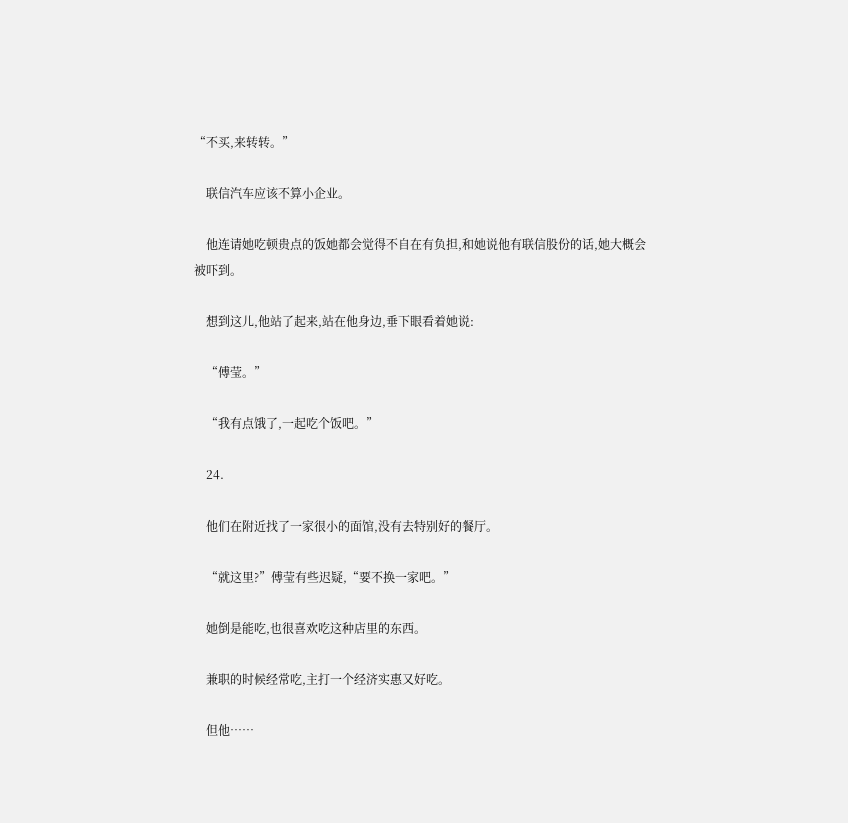“不买,来转转。”

    联信汽车应该不算小企业。

    他连请她吃顿贵点的饭她都会觉得不自在有负担,和她说他有联信股份的话,她大概会被吓到。

    想到这儿,他站了起来,站在他身边,垂下眼看着她说:

    “傅莹。”

    “我有点饿了,一起吃个饭吧。”

    24.

    他们在附近找了一家很小的面馆,没有去特别好的餐厅。

    “就这里?”傅莹有些迟疑,“要不换一家吧。”

    她倒是能吃,也很喜欢吃这种店里的东西。

    兼职的时候经常吃,主打一个经济实惠又好吃。

    但他……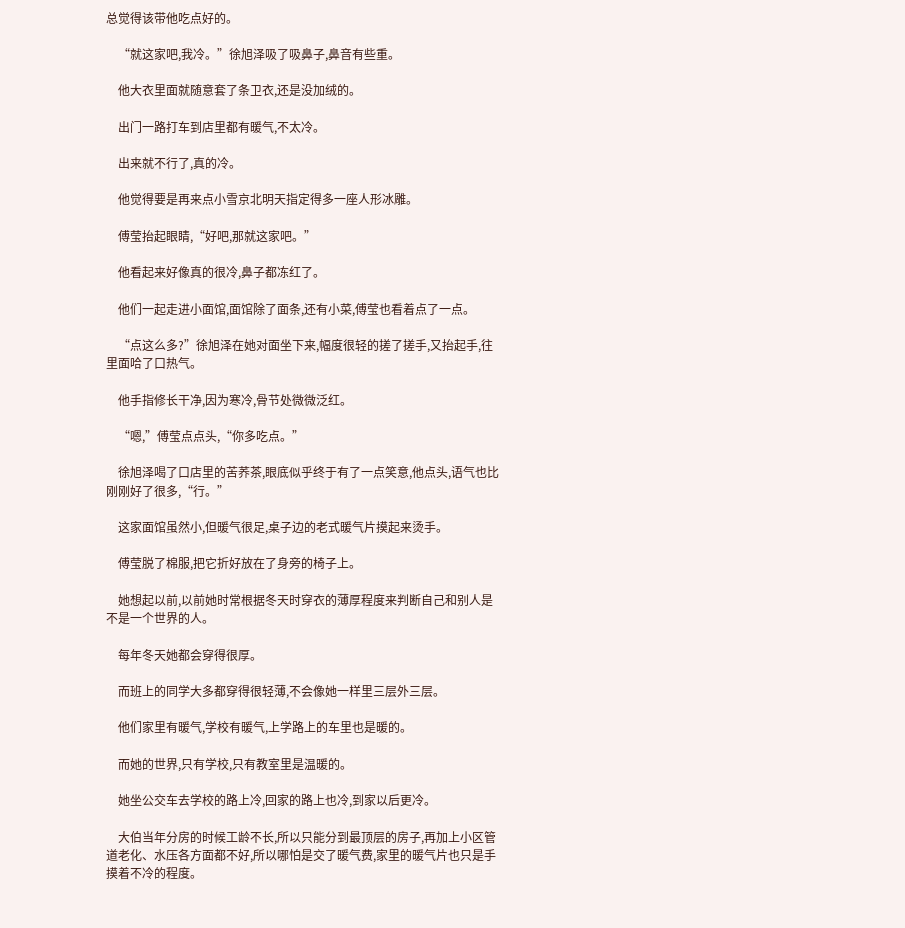总觉得该带他吃点好的。

    “就这家吧,我冷。”徐旭泽吸了吸鼻子,鼻音有些重。

    他大衣里面就随意套了条卫衣,还是没加绒的。

    出门一路打车到店里都有暖气,不太冷。

    出来就不行了,真的冷。

    他觉得要是再来点小雪京北明天指定得多一座人形冰雕。

    傅莹抬起眼睛,“好吧,那就这家吧。”

    他看起来好像真的很冷,鼻子都冻红了。

    他们一起走进小面馆,面馆除了面条,还有小菜,傅莹也看着点了一点。

    “点这么多?”徐旭泽在她对面坐下来,幅度很轻的搓了搓手,又抬起手,往里面哈了口热气。

    他手指修长干净,因为寒冷,骨节处微微泛红。

    “嗯,”傅莹点点头,“你多吃点。”

    徐旭泽喝了口店里的苦荞茶,眼底似乎终于有了一点笑意,他点头,语气也比刚刚好了很多,“行。”

    这家面馆虽然小,但暖气很足,桌子边的老式暖气片摸起来烫手。

    傅莹脱了棉服,把它折好放在了身旁的椅子上。

    她想起以前,以前她时常根据冬天时穿衣的薄厚程度来判断自己和别人是不是一个世界的人。

    每年冬天她都会穿得很厚。

    而班上的同学大多都穿得很轻薄,不会像她一样里三层外三层。

    他们家里有暖气,学校有暖气,上学路上的车里也是暖的。

    而她的世界,只有学校,只有教室里是温暖的。

    她坐公交车去学校的路上冷,回家的路上也冷,到家以后更冷。

    大伯当年分房的时候工龄不长,所以只能分到最顶层的房子,再加上小区管道老化、水压各方面都不好,所以哪怕是交了暖气费,家里的暖气片也只是手摸着不冷的程度。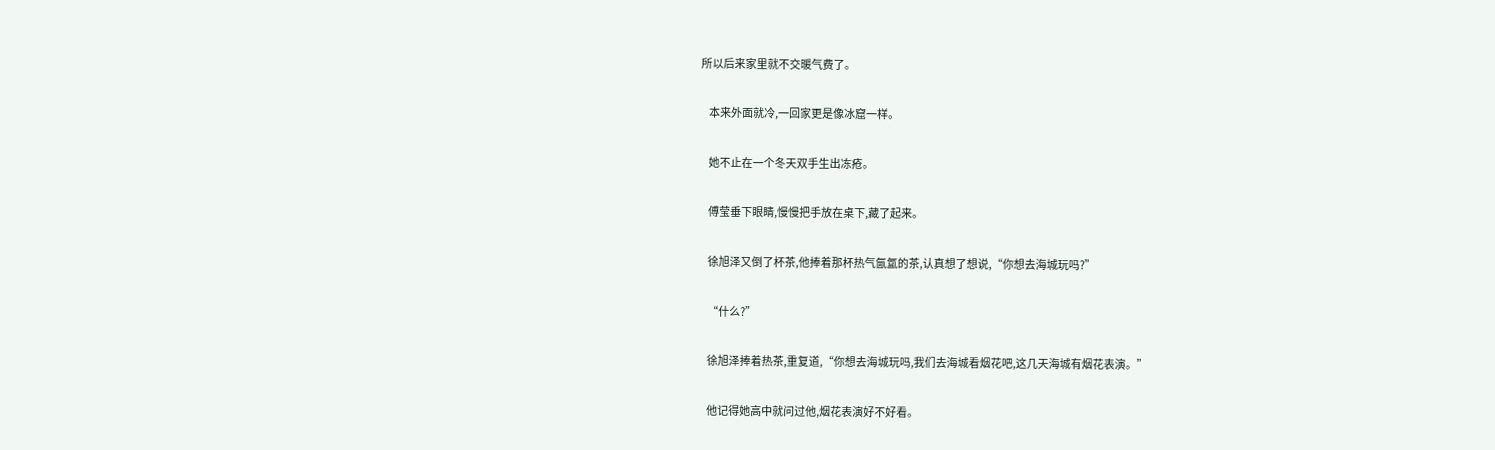所以后来家里就不交暖气费了。

    本来外面就冷,一回家更是像冰窟一样。

    她不止在一个冬天双手生出冻疮。

    傅莹垂下眼睛,慢慢把手放在桌下,藏了起来。

    徐旭泽又倒了杯茶,他捧着那杯热气氤氲的茶,认真想了想说,“你想去海城玩吗?”

    “什么?”

    徐旭泽捧着热茶,重复道,“你想去海城玩吗,我们去海城看烟花吧,这几天海城有烟花表演。”

    他记得她高中就问过他,烟花表演好不好看。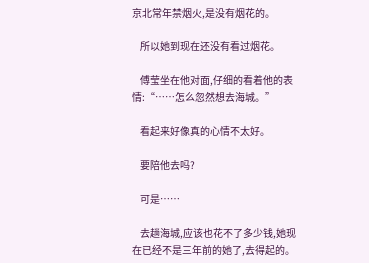京北常年禁烟火,是没有烟花的。

    所以她到现在还没有看过烟花。

    傅莹坐在他对面,仔细的看着他的表情:“……怎么忽然想去海城。”

    看起来好像真的心情不太好。

    要陪他去吗?

    可是……

    去趟海城,应该也花不了多少钱,她现在已经不是三年前的她了,去得起的。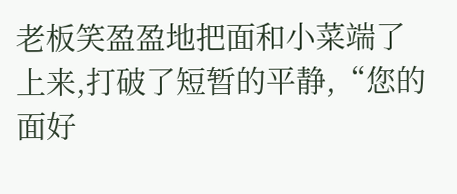老板笑盈盈地把面和小菜端了上来,打破了短暂的平静,“您的面好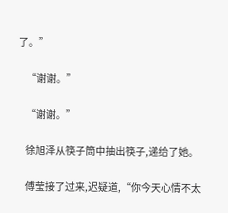了。”

    “谢谢。”

    “谢谢。”

    徐旭泽从筷子筒中抽出筷子,递给了她。

    傅莹接了过来,迟疑道,“你今天心情不太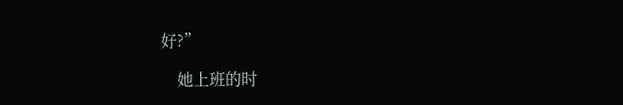好?”

    她上班的时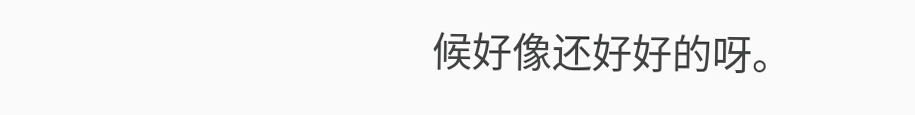候好像还好好的呀。